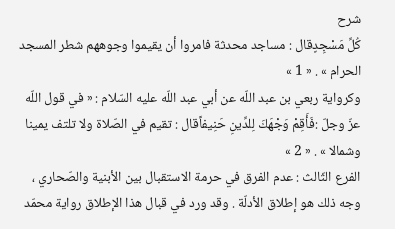شرح
كُلِّ مَسْجِدٍقال : مساجد محدثة فامروا أن يقيموا وجوههم شطر المسجد الحرام » . « 1 »
وكرواية ربعي بن عبد اللّه عن أبي عبد اللّه عليه السّلام : « في قول اللّه عزّ وجلّ :فَأَقِمْ وَجْهَكَ لِلدِّينِ حَنِيفاًقال : تقيم في الصّلاة ولا تلتف يمينا وشمالا » . « 2 »
الفرع الثّالث : عدم الفرق في حرمة الاستقبال بين الأبنية والصّحاري ، وجه ذلك هو إطلاق الأدلّة . وقد ورد في قبال هذا الإطلاق رواية محمّد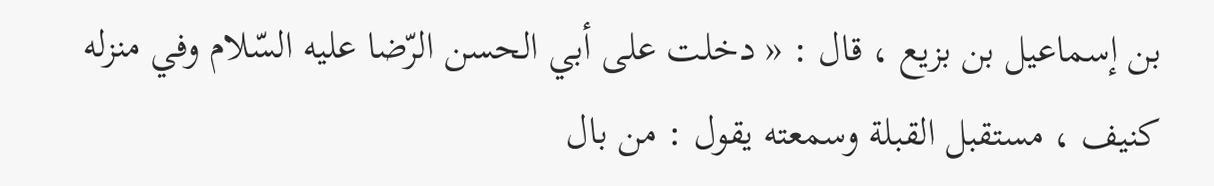بن إسماعيل بن بزيع ، قال : « دخلت على أبي الحسن الرّضا عليه السّلام وفي منزله كنيف ، مستقبل القبلة وسمعته يقول : من بال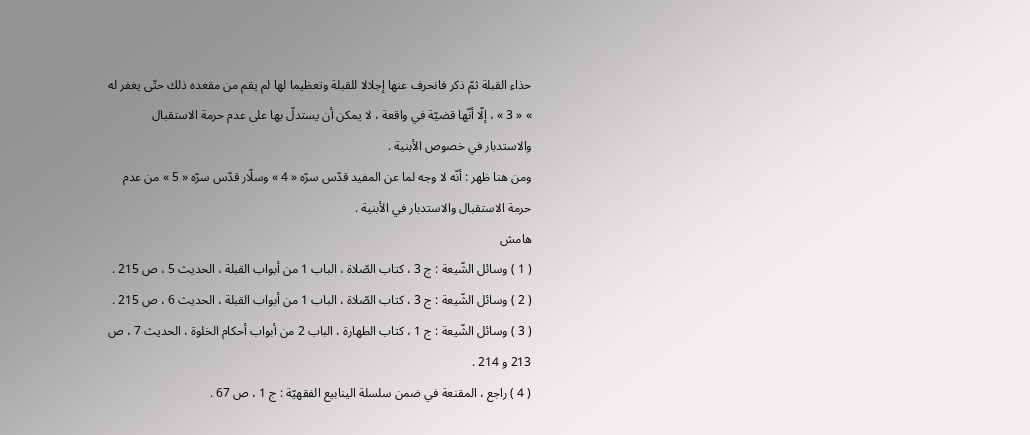حذاء القبلة ثمّ ذكر فانحرف عنها إجلالا للقبلة وتعظيما لها لم يقم من مقعده ذلك حتّى يغفر له » « 3 » ، إلّا أنّها قضيّة في واقعة ، لا يمكن أن يستدلّ بها على عدم حرمة الاستقبال والاستدبار في خصوص الأبنية .
ومن هنا ظهر : أنّه لا وجه لما عن المفيد قدّس سرّه « 4 » وسلّار قدّس سرّه « 5 » من عدم حرمة الاستقبال والاستدبار في الأبنية .
هامش
( 1 ) وسائل الشّيعة : ج 3 ، كتاب الصّلاة ، الباب 1 من أبواب القبلة ، الحديث 5 ، ص 215 .
( 2 ) وسائل الشّيعة : ج 3 ، كتاب الصّلاة ، الباب 1 من أبواب القبلة ، الحديث 6 ، ص 215 .
( 3 ) وسائل الشّيعة : ج 1 ، كتاب الطهارة ، الباب 2 من أبواب أحكام الخلوة ، الحديث 7 ، ص 213 و 214 .
( 4 ) راجع ، المقنعة في ضمن سلسلة الينابيع الفقهيّة : ج 1 ، ص 67 .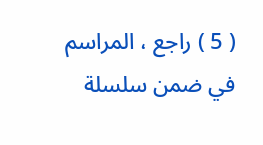( 5 ) راجع ، المراسم في ضمن سلسلة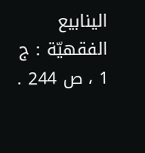الينابيع الفقهيّة : ج 1 ، ص 244 .